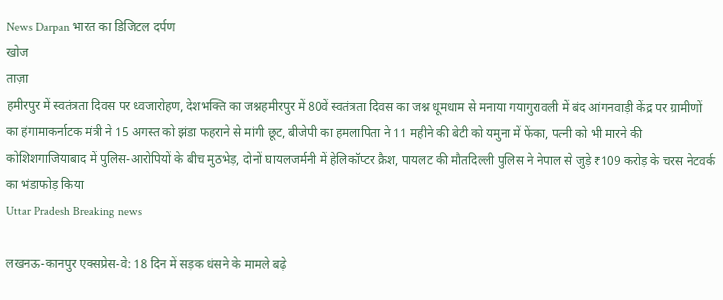News Darpan भारत का डिजिटल दर्पण
खोज
ताज़ा
हमीरपुर में स्वतंत्रता दिवस पर ध्वजारोहण, देशभक्ति का जश्नहमीरपुर में 80वें स्वतंत्रता दिवस का जश्न धूमधाम से मनाया गयागुरावली में बंद आंगनवाड़ी केंद्र पर ग्रामीणों का हंगामाकर्नाटक मंत्री ने 15 अगस्त को झंडा फहराने से मांगी छूट, बीजेपी का हमलापिता ने 11 महीने की बेटी को यमुना में फेंका, पत्नी को भी मारने की कोशिशगाजियाबाद में पुलिस-आरोपियों के बीच मुठभेड़, दोनों घायलजर्मनी में हेलिकॉप्टर क्रैश, पायलट की मौतदिल्ली पुलिस ने नेपाल से जुड़े ₹109 करोड़ के चरस नेटवर्क का भंडाफोड़ किया
Uttar Pradesh Breaking news

लखनऊ-कानपुर एक्सप्रेस-वे: 18 दिन में सड़क धंसने के मामले बढ़े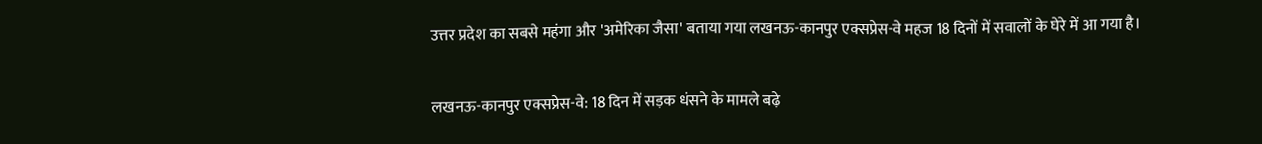उत्तर प्रदेश का सबसे महंगा और 'अमेरिका जैसा' बताया गया लखनऊ-कानपुर एक्सप्रेस-वे महज 18 दिनों में सवालों के घेरे में आ गया है।

लखनऊ-कानपुर एक्सप्रेस-वे: 18 दिन में सड़क धंसने के मामले बढ़े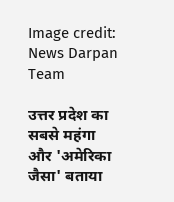Image credit: News Darpan Team

उत्तर प्रदेश का सबसे महंगा और 'अमेरिका जैसा' बताया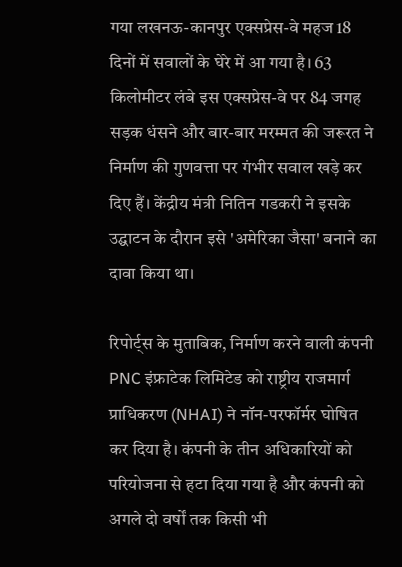गया लखनऊ-कानपुर एक्सप्रेस-वे महज 18 दिनों में सवालों के घेरे में आ गया है। 63 किलोमीटर लंबे इस एक्सप्रेस-वे पर 84 जगह सड़क धंसने और बार-बार मरम्मत की जरूरत ने निर्माण की गुणवत्ता पर गंभीर सवाल खड़े कर दिए हैं। केंद्रीय मंत्री नितिन गडकरी ने इसके उद्घाटन के दौरान इसे 'अमेरिका जैसा' बनाने का दावा किया था।

रिपोर्ट्स के मुताबिक, निर्माण करने वाली कंपनी PNC इंफ्राटेक लिमिटेड को राष्ट्रीय राजमार्ग प्राधिकरण (NHAI) ने नॉन-परफॉर्मर घोषित कर दिया है। कंपनी के तीन अधिकारियों को परियोजना से हटा दिया गया है और कंपनी को अगले दो वर्षों तक किसी भी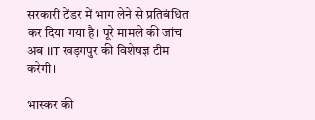सरकारी टेंडर में भाग लेने से प्रतिबंधित कर दिया गया है। पूरे मामले की जांच अब IIT खड़गपुर की विशेषज्ञ टीम करेगी।

भास्कर की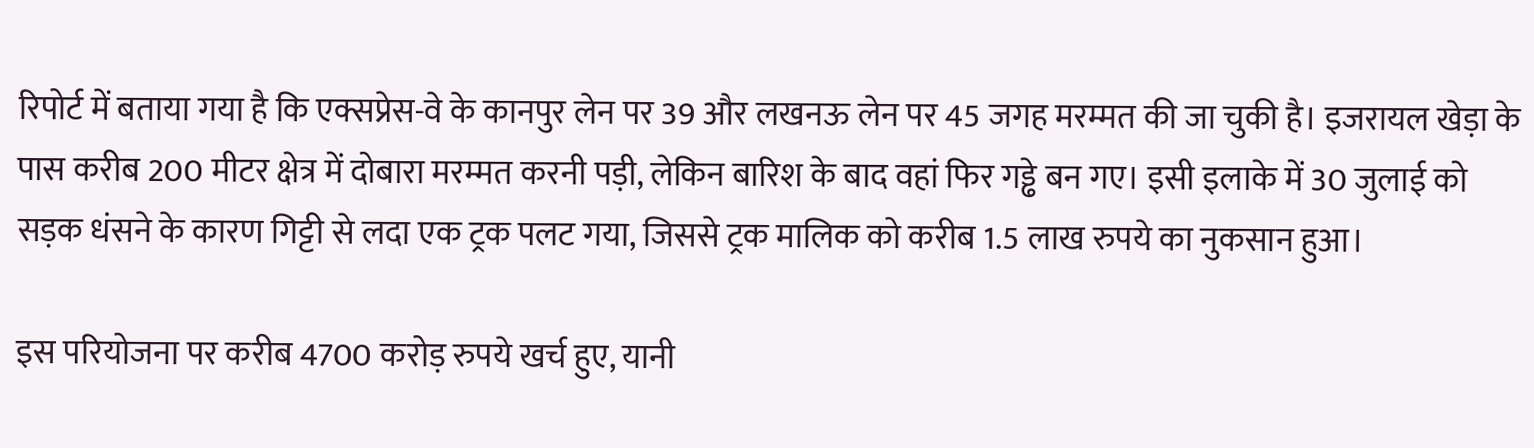रिपोर्ट में बताया गया है कि एक्सप्रेस-वे के कानपुर लेन पर 39 और लखनऊ लेन पर 45 जगह मरम्मत की जा चुकी है। इजरायल खेड़ा के पास करीब 200 मीटर क्षेत्र में दोबारा मरम्मत करनी पड़ी, लेकिन बारिश के बाद वहां फिर गड्ढे बन गए। इसी इलाके में 30 जुलाई को सड़क धंसने के कारण गिट्टी से लदा एक ट्रक पलट गया, जिससे ट्रक मालिक को करीब 1.5 लाख रुपये का नुकसान हुआ।

इस परियोजना पर करीब 4700 करोड़ रुपये खर्च हुए, यानी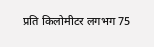प्रति किलोमीटर लगभग 75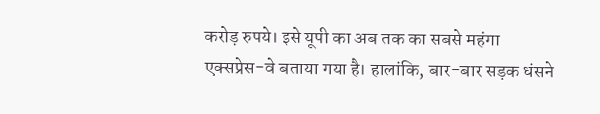करोड़ रुपये। इसे यूपी का अब तक का सबसे महंगा एक्सप्रेस-वे बताया गया है। हालांकि, बार-बार सड़क धंसने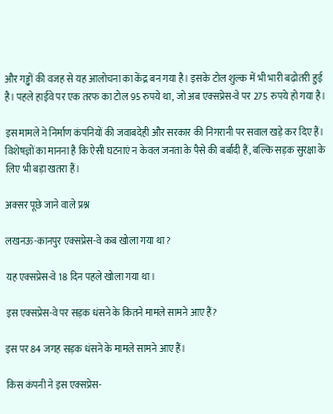और गड्ढों की वजह से यह आलोचना का केंद्र बन गया है। इसके टोल शुल्क में भी भारी बढ़ोतरी हुई है। पहले हाईवे पर एक तरफ का टोल 95 रुपये था, जो अब एक्सप्रेस-वे पर 275 रुपये हो गया है।

इस मामले ने निर्माण कंपनियों की जवाबदेही और सरकार की निगरानी पर सवाल खड़े कर दिए हैं। विशेषज्ञों का मानना है कि ऐसी घटनाएं न केवल जनता के पैसे की बर्बादी हैं, बल्कि सड़क सुरक्षा के लिए भी बड़ा खतरा हैं।

अक्सर पूछे जाने वाले प्रश्न

लखनऊ-कानपुर एक्सप्रेस-वे कब खोला गया था?

यह एक्सप्रेस-वे 18 दिन पहले खोला गया था।

इस एक्सप्रेस-वे पर सड़क धंसने के कितने मामले सामने आए हैं?

इस पर 84 जगह सड़क धंसने के मामले सामने आए हैं।

किस कंपनी ने इस एक्सप्रेस-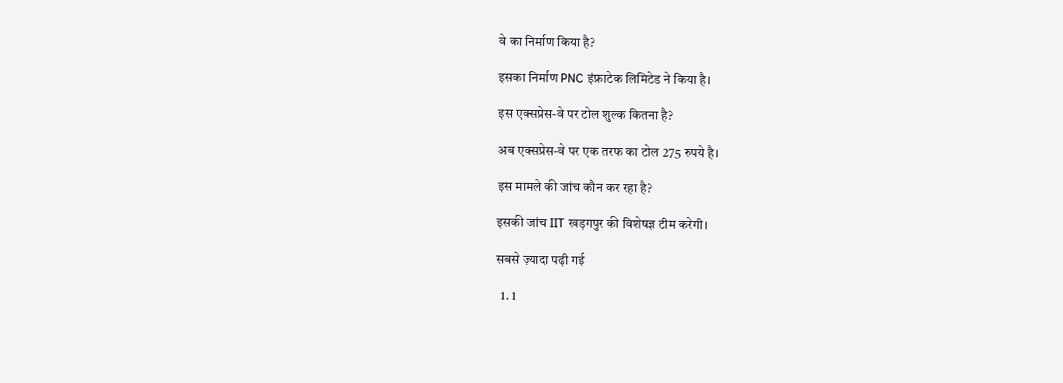वे का निर्माण किया है?

इसका निर्माण PNC इंफ्राटेक लिमिटेड ने किया है।

इस एक्सप्रेस-वे पर टोल शुल्क कितना है?

अब एक्सप्रेस-वे पर एक तरफ का टोल 275 रुपये है।

इस मामले की जांच कौन कर रहा है?

इसकी जांच IIT खड़गपुर की विशेषज्ञ टीम करेगी।

सबसे ज़्यादा पढ़ी गई

  1. 1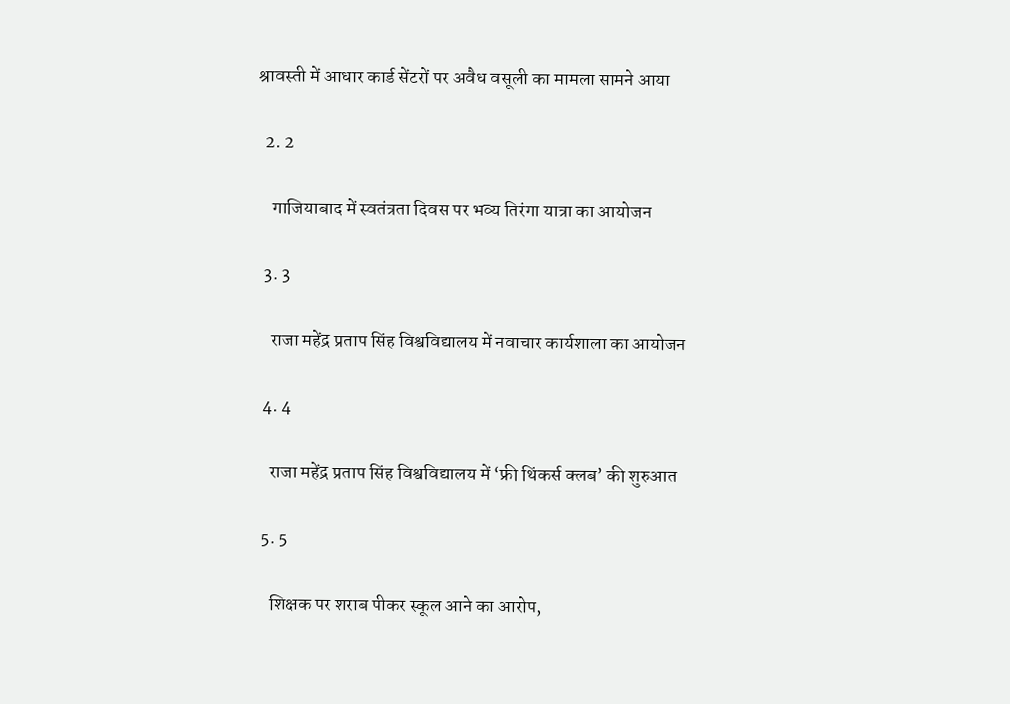श्रावस्ती में आधार कार्ड सेंटरों पर अवैध वसूली का मामला सामने आया

  2. 2

    गाजियाबाद में स्वतंत्रता दिवस पर भव्य तिरंगा यात्रा का आयोजन

  3. 3

    राजा महेंद्र प्रताप सिंह विश्वविद्यालय में नवाचार कार्यशाला का आयोजन

  4. 4

    राजा महेंद्र प्रताप सिंह विश्वविद्यालय में ‘फ्री थिंकर्स क्लब’ की शुरुआत

  5. 5

    शिक्षक पर शराब पीकर स्कूल आने का आरोप,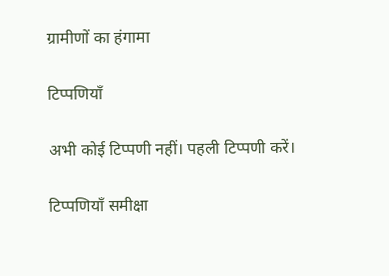ग्रामीणों का हंगामा

टिप्पणियाँ

अभी कोई टिप्पणी नहीं। पहली टिप्पणी करें।

टिप्पणियाँ समीक्षा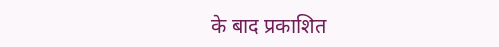के बाद प्रकाशित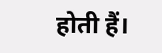होती हैं।